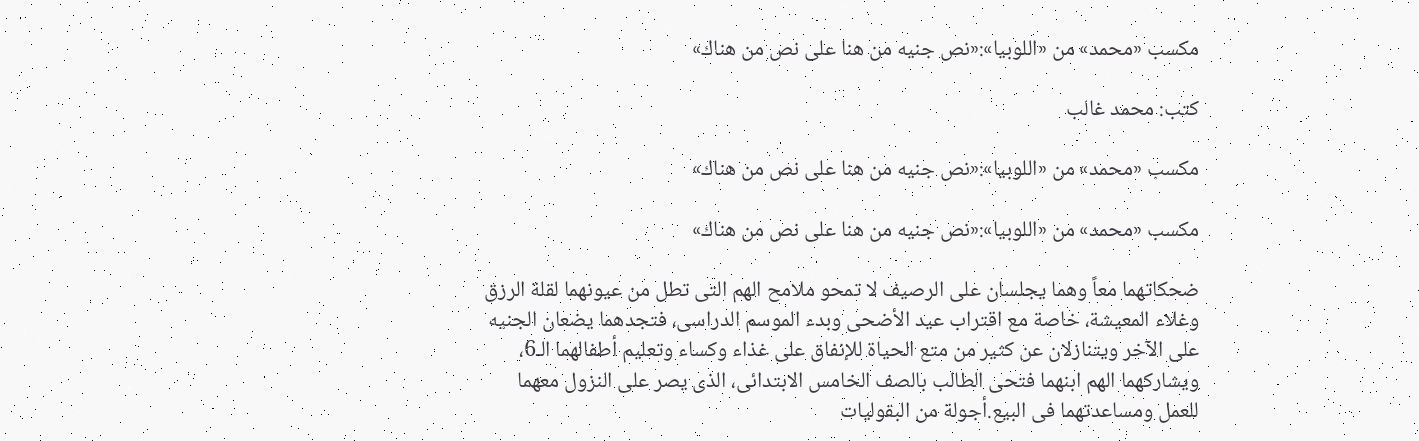مكسب «محمد» من «اللوبيا»:«نص جنيه من هنا على نص من هناك»

كتب: محمد غالب

مكسب «محمد» من «اللوبيا»:«نص جنيه من هنا على نص من هناك»

مكسب «محمد» من «اللوبيا»:«نص جنيه من هنا على نص من هناك»

ضحكاتهما معاً وهما يجلسان على الرصيف لا تمحو ملامح الهم التى تطل من عيونهما لقلة الرزق وغلاء المعيشة، خاصة مع اقتراب عيد الأضحى وبدء الموسم الدراسى، فتجدهما يضعان الجنيه على الآخر ويتنازلان عن كثير من متع الحياة للإنفاق على غذاء وكساء وتعليم أطفالهما الـ6، ويشاركهما الهم ابنهما فتحى الطالب بالصف الخامس الابتدائى، الذى يصر على النزول معهما للعمل ومساعدتهما فى البيع.أجولة من البقوليات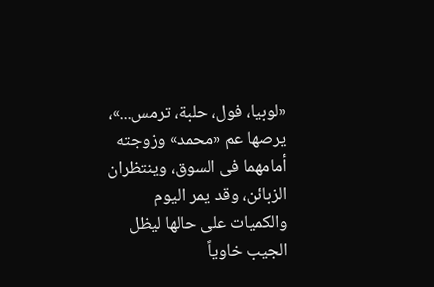«لوبيا، فول، حلبة، ترمس...»، يرصها عم «محمد» وزوجته أمامهما فى السوق، وينتظران الزبائن، وقد يمر اليوم والكميات على حالها ليظل الجيب خاوياً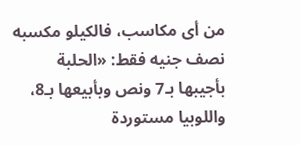من أى مكاسب، فالكيلو مكسبه نصف جنيه فقط: «الحلبة بأجيبها بـ7 ونص وبأبيعها بـ8، واللوبيا مستوردة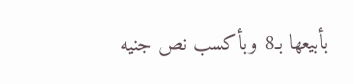بأبيعها بـ8 وبأكسب نص جنيه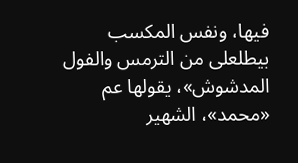فيها، ونفس المكسب بيطلعلى من الترمس والفول المدشوش»، يقولها عم «محمد»، الشهير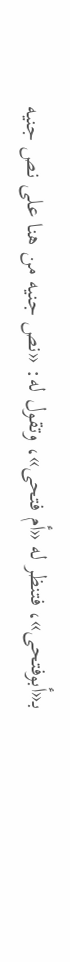بـ«أبوفتحى»، فتنظر له «أم فتحى»، وتقول له: «نص جنيه من هنا على نص جنيه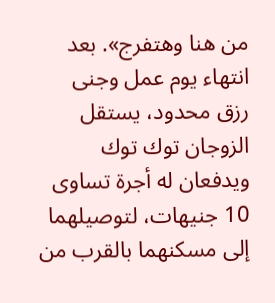من هنا وهتفرج». بعد انتهاء يوم عمل وجنى رزق محدود، يستقل الزوجان توك توك ويدفعان له أجرة تساوى 10 جنيهات، لتوصيلهما إلى مسكنهما بالقرب من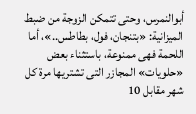أبوالنمرس، وحتى تتمكن الزوجة من ضبط الميزانية: «بتنجان، فول، بطاطس..»، أما اللحمة فهى ممنوعة، باستثناء بعض «حلويات» المجازر التى تشتريها مرة كل شهر مقابل 10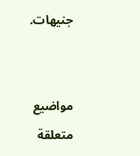جنيهات.


مواضيع متعلقة